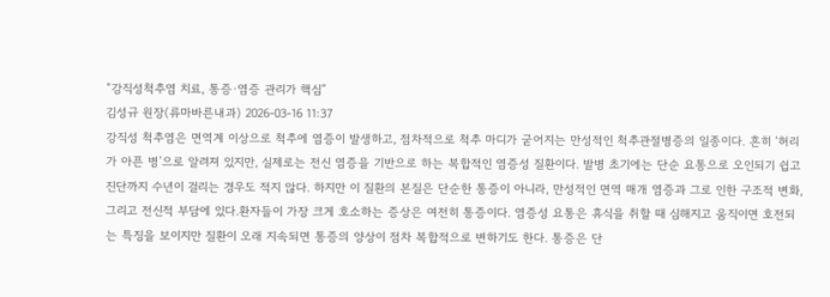“강직성척추염 치료, 통증·염증 관리가 핵심”
김성규 원장(류마바른내과) 2026-03-16 11:37
강직성 척추염은 면역계 이상으로 척추에 염증이 발생하고, 점차적으로 척추 마디가 굳어지는 만성적인 척추관절병증의 일종이다. 흔히 ‘허리가 아픈 병’으로 알려져 있지만, 실제로는 전신 염증을 기반으로 하는 복합적인 염증성 질환이다. 발병 초기에는 단순 요통으로 오인되기 쉽고 진단까지 수년이 걸리는 경우도 적지 않다. 하지만 이 질환의 본질은 단순한 통증이 아니라, 만성적인 면역 매개 염증과 그로 인한 구조적 변화, 그리고 전신적 부담에 있다.환자들이 가장 크게 호소하는 증상은 여전히 통증이다. 염증성 요통은 휴식을 취할 때 심해지고 움직이면 호전되는 특징을 보이지만 질환이 오래 지속되면 통증의 양상이 점차 복합적으로 변하기도 한다. 통증은 단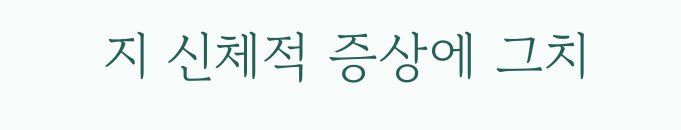지 신체적 증상에 그치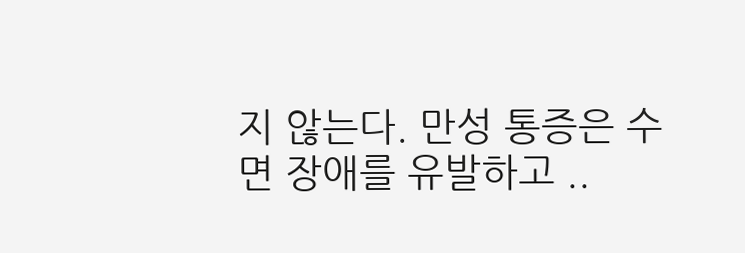지 않는다. 만성 통증은 수면 장애를 유발하고 ..